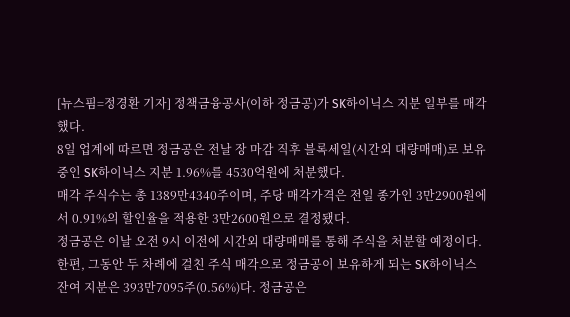[뉴스핌=정경환 기자] 정책금융공사(이하 정금공)가 SK하이닉스 지분 일부를 매각했다.
8일 업계에 따르면 정금공은 전날 장 마감 직후 블록세일(시간외 대량매매)로 보유 중인 SK하이닉스 지분 1.96%를 4530억원에 처분했다.
매각 주식수는 총 1389만4340주이며, 주당 매각가격은 전일 종가인 3만2900원에서 0.91%의 할인율을 적용한 3만2600원으로 결정됐다.
정금공은 이날 오전 9시 이전에 시간외 대량매매를 통해 주식을 처분할 예정이다.
한편, 그동안 두 차례에 걸친 주식 매각으로 정금공이 보유하게 되는 SK하이닉스 잔여 지분은 393만7095주(0.56%)다. 정금공은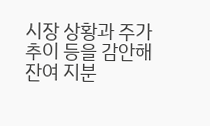시장 상황과 주가 추이 등을 감안해 잔여 지분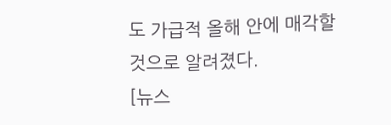도 가급적 올해 안에 매각할 것으로 알려졌다.
[뉴스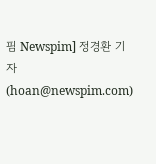핌 Newspim] 정경환 기자 (hoan@newspim.com)